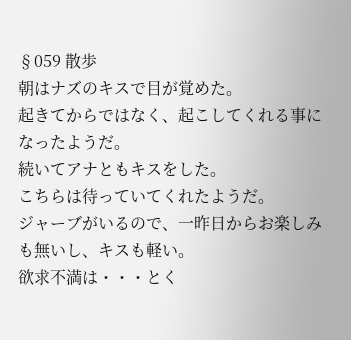§059 散歩
朝はナズのキスで目が覚めた。
起きてからではなく、起こしてくれる事になったようだ。
続いてアナともキスをした。
こちらは待っていてくれたようだ。
ジャーブがいるので、一昨日からお楽しみも無いし、キスも軽い。
欲求不満は・・・とく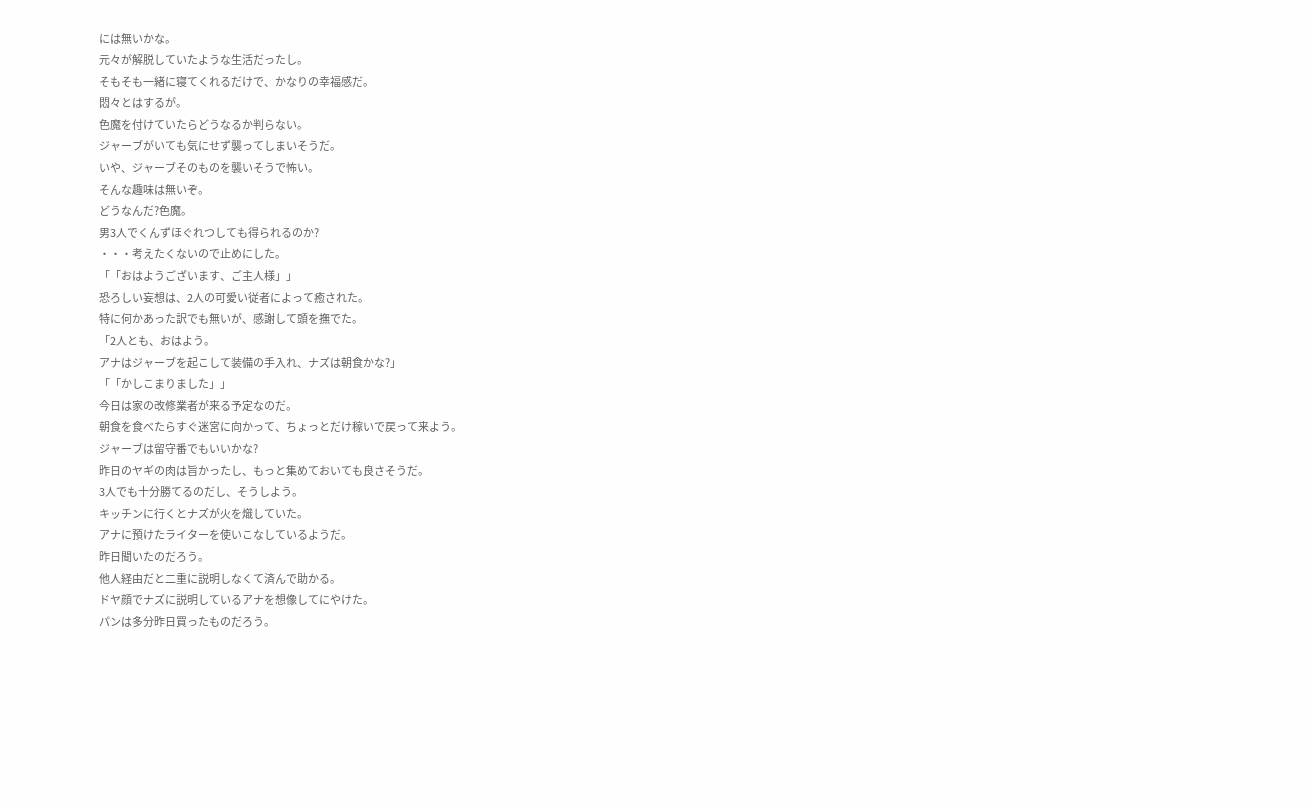には無いかな。
元々が解脱していたような生活だったし。
そもそも一緒に寝てくれるだけで、かなりの幸福感だ。
悶々とはするが。
色魔を付けていたらどうなるか判らない。
ジャーブがいても気にせず襲ってしまいそうだ。
いや、ジャーブそのものを襲いそうで怖い。
そんな趣味は無いぞ。
どうなんだ?色魔。
男3人でくんずほぐれつしても得られるのか?
・・・考えたくないので止めにした。
「「おはようございます、ご主人様」」
恐ろしい妄想は、2人の可愛い従者によって癒された。
特に何かあった訳でも無いが、感謝して頭を撫でた。
「2人とも、おはよう。
アナはジャーブを起こして装備の手入れ、ナズは朝食かな?」
「「かしこまりました」」
今日は家の改修業者が来る予定なのだ。
朝食を食べたらすぐ迷宮に向かって、ちょっとだけ稼いで戻って来よう。
ジャーブは留守番でもいいかな?
昨日のヤギの肉は旨かったし、もっと集めておいても良さそうだ。
3人でも十分勝てるのだし、そうしよう。
キッチンに行くとナズが火を熾していた。
アナに預けたライターを使いこなしているようだ。
昨日聞いたのだろう。
他人経由だと二重に説明しなくて済んで助かる。
ドヤ顔でナズに説明しているアナを想像してにやけた。
パンは多分昨日買ったものだろう。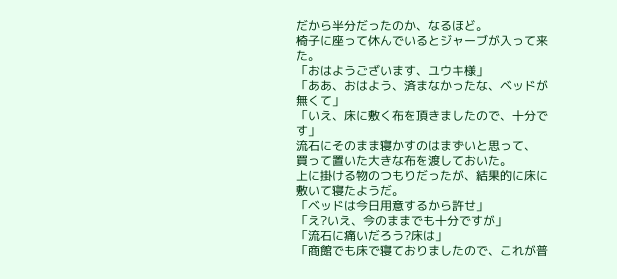だから半分だったのか、なるほど。
椅子に座って休んでいるとジャーブが入って来た。
「おはようございます、ユウキ様」
「ああ、おはよう、済まなかったな、ベッドが無くて」
「いえ、床に敷く布を頂きましたので、十分です」
流石にそのまま寝かすのはまずいと思って、
買って置いた大きな布を渡しておいた。
上に掛ける物のつもりだったが、結果的に床に敷いて寝たようだ。
「ベッドは今日用意するから許せ」
「え?いえ、今のままでも十分ですが」
「流石に痛いだろう?床は」
「商館でも床で寝ておりましたので、これが普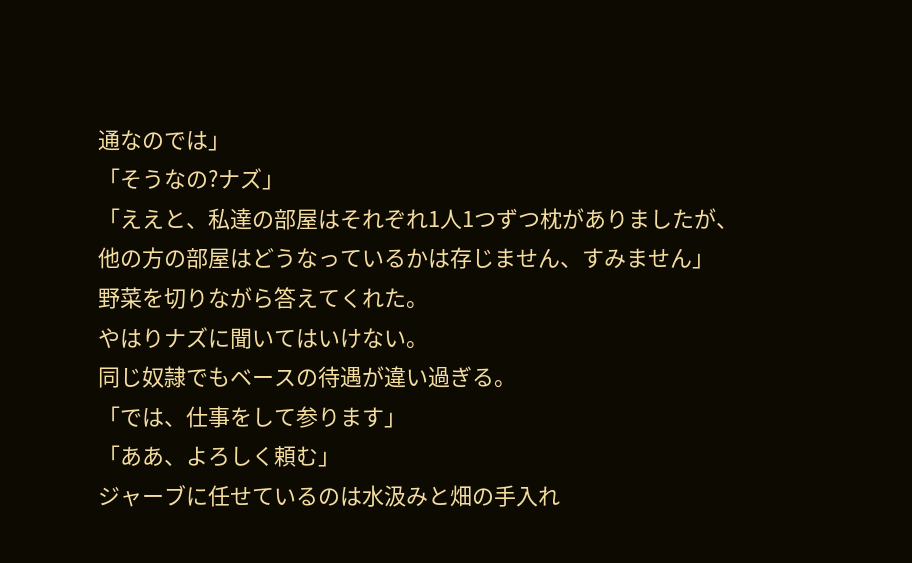通なのでは」
「そうなの?ナズ」
「ええと、私達の部屋はそれぞれ1人1つずつ枕がありましたが、
他の方の部屋はどうなっているかは存じません、すみません」
野菜を切りながら答えてくれた。
やはりナズに聞いてはいけない。
同じ奴隷でもベースの待遇が違い過ぎる。
「では、仕事をして参ります」
「ああ、よろしく頼む」
ジャーブに任せているのは水汲みと畑の手入れ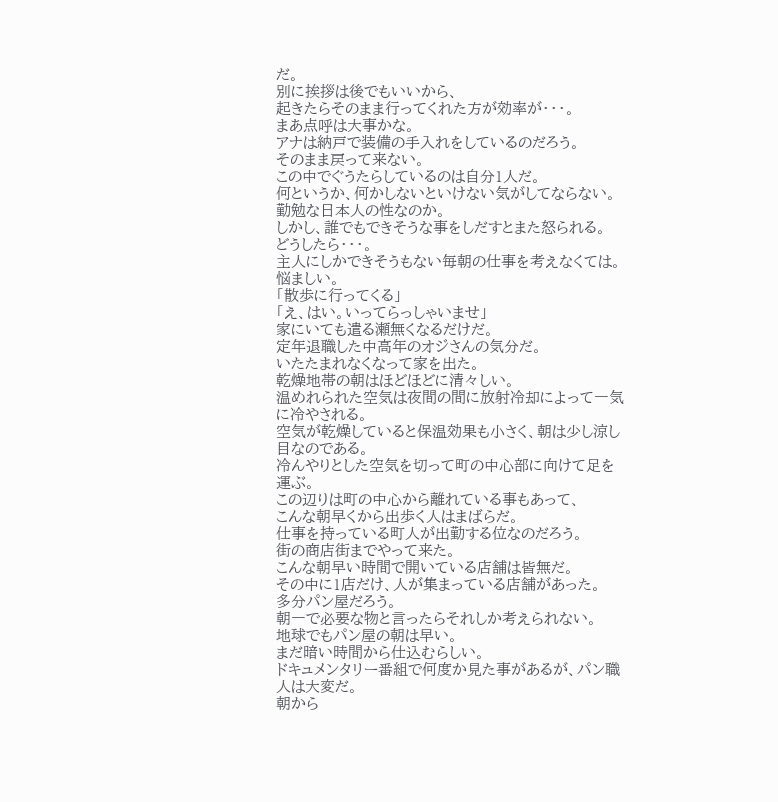だ。
別に挨拶は後でもいいから、
起きたらそのまま行ってくれた方が効率が・・・。
まあ点呼は大事かな。
アナは納戸で装備の手入れをしているのだろう。
そのまま戻って来ない。
この中でぐうたらしているのは自分1人だ。
何というか、何かしないといけない気がしてならない。
勤勉な日本人の性なのか。
しかし、誰でもできそうな事をしだすとまた怒られる。
どうしたら・・・。
主人にしかできそうもない毎朝の仕事を考えなくては。
悩ましい。
「散歩に行ってくる」
「え、はい。いってらっしゃいませ」
家にいても遣る瀬無くなるだけだ。
定年退職した中高年のオジさんの気分だ。
いたたまれなくなって家を出た。
乾燥地帯の朝はほどほどに清々しい。
温めれられた空気は夜間の間に放射冷却によって一気に冷やされる。
空気が乾燥していると保温効果も小さく、朝は少し涼し目なのである。
冷んやりとした空気を切って町の中心部に向けて足を運ぶ。
この辺りは町の中心から離れている事もあって、
こんな朝早くから出歩く人はまばらだ。
仕事を持っている町人が出勤する位なのだろう。
街の商店街までやって来た。
こんな朝早い時間で開いている店舗は皆無だ。
その中に1店だけ、人が集まっている店舗があった。
多分パン屋だろう。
朝一で必要な物と言ったらそれしか考えられない。
地球でもパン屋の朝は早い。
まだ暗い時間から仕込むらしい。
ドキュメンタリー番組で何度か見た事があるが、パン職人は大変だ。
朝から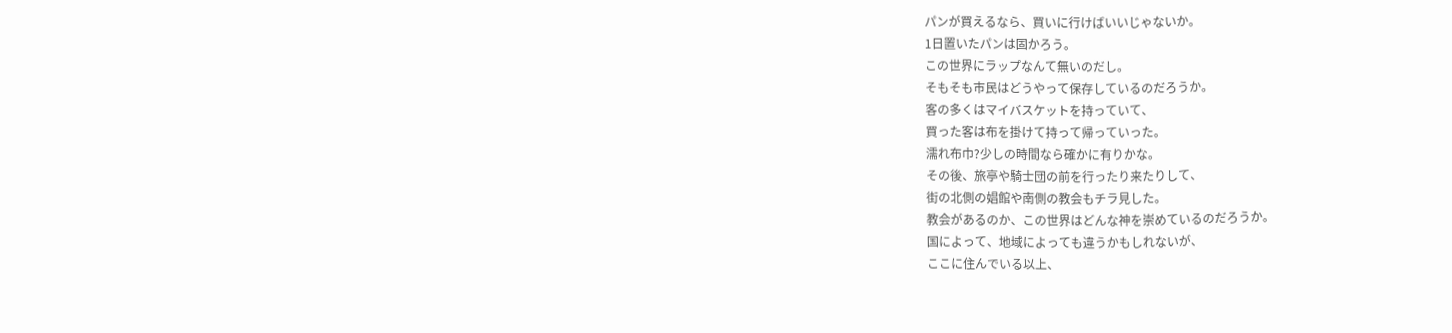パンが買えるなら、買いに行けばいいじゃないか。
1日置いたパンは固かろう。
この世界にラップなんて無いのだし。
そもそも市民はどうやって保存しているのだろうか。
客の多くはマイバスケットを持っていて、
買った客は布を掛けて持って帰っていった。
濡れ布巾?少しの時間なら確かに有りかな。
その後、旅亭や騎士団の前を行ったり来たりして、
街の北側の娼館や南側の教会もチラ見した。
教会があるのか、この世界はどんな神を崇めているのだろうか。
国によって、地域によっても違うかもしれないが、
ここに住んでいる以上、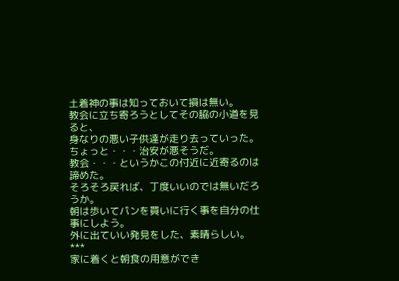土着神の事は知っておいて損は無い。
教会に立ち寄ろうとしてその脇の小道を見ると、
身なりの悪い子供達が走り去っていった。
ちょっと・・・治安が悪そうだ。
教会・・・というかこの付近に近寄るのは諦めた。
そろそろ戻れば、丁度いいのでは無いだろうか。
朝は歩いてパンを買いに行く事を自分の仕事にしよう。
外に出ていい発見をした、素晴らしい。
***
家に着くと朝食の用意ができ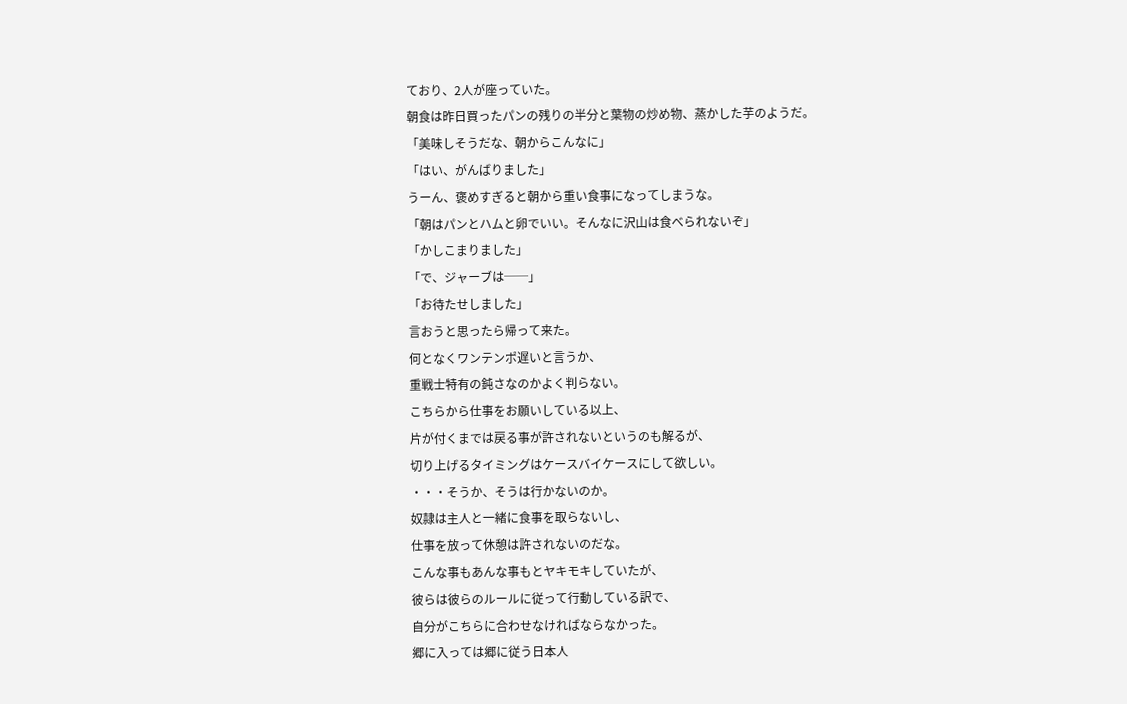ており、2人が座っていた。
朝食は昨日買ったパンの残りの半分と葉物の炒め物、蒸かした芋のようだ。
「美味しそうだな、朝からこんなに」
「はい、がんばりました」
うーん、褒めすぎると朝から重い食事になってしまうな。
「朝はパンとハムと卵でいい。そんなに沢山は食べられないぞ」
「かしこまりました」
「で、ジャーブは──」
「お待たせしました」
言おうと思ったら帰って来た。
何となくワンテンポ遅いと言うか、
重戦士特有の鈍さなのかよく判らない。
こちらから仕事をお願いしている以上、
片が付くまでは戻る事が許されないというのも解るが、
切り上げるタイミングはケースバイケースにして欲しい。
・・・そうか、そうは行かないのか。
奴隷は主人と一緒に食事を取らないし、
仕事を放って休憩は許されないのだな。
こんな事もあんな事もとヤキモキしていたが、
彼らは彼らのルールに従って行動している訳で、
自分がこちらに合わせなければならなかった。
郷に入っては郷に従う日本人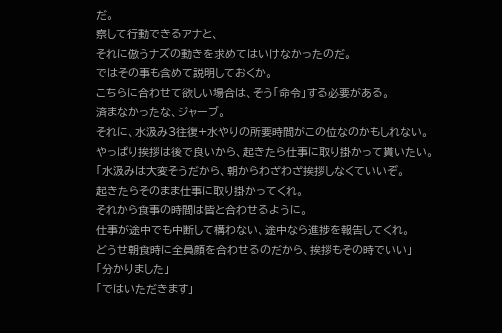だ。
察して行動できるアナと、
それに倣うナズの動きを求めてはいけなかったのだ。
ではその事も含めて説明しておくか。
こちらに合わせて欲しい場合は、そう「命令」する必要がある。
済まなかったな、ジャーブ。
それに、水汲み3往復+水やりの所要時間がこの位なのかもしれない。
やっぱり挨拶は後で良いから、起きたら仕事に取り掛かって貰いたい。
「水汲みは大変そうだから、朝からわざわざ挨拶しなくていいぞ。
起きたらそのまま仕事に取り掛かってくれ。
それから食事の時間は皆と合わせるように。
仕事が途中でも中断して構わない、途中なら進捗を報告してくれ。
どうせ朝食時に全員顔を合わせるのだから、挨拶もその時でいい」
「分かりました」
「ではいただきます」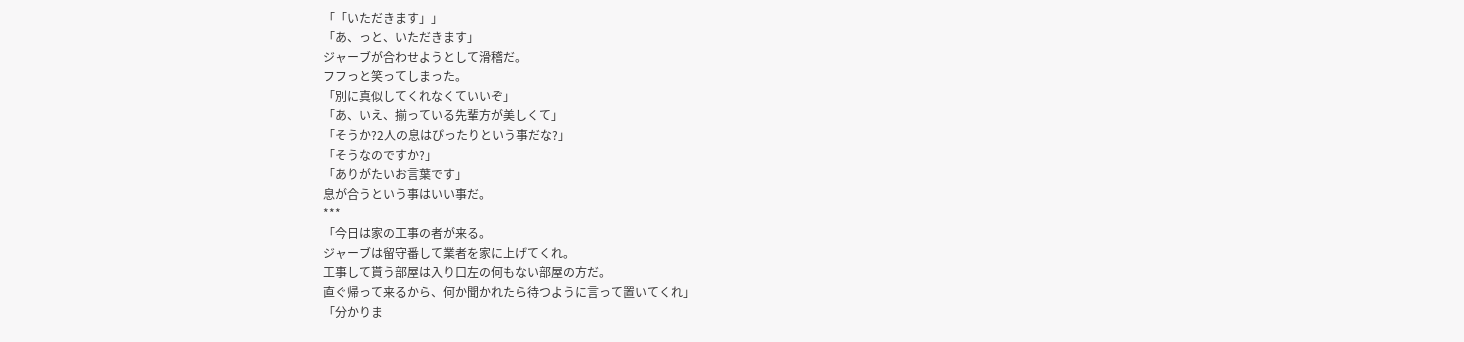「「いただきます」」
「あ、っと、いただきます」
ジャーブが合わせようとして滑稽だ。
フフっと笑ってしまった。
「別に真似してくれなくていいぞ」
「あ、いえ、揃っている先輩方が美しくて」
「そうか?2人の息はぴったりという事だな?」
「そうなのですか?」
「ありがたいお言葉です」
息が合うという事はいい事だ。
***
「今日は家の工事の者が来る。
ジャーブは留守番して業者を家に上げてくれ。
工事して貰う部屋は入り口左の何もない部屋の方だ。
直ぐ帰って来るから、何か聞かれたら待つように言って置いてくれ」
「分かりま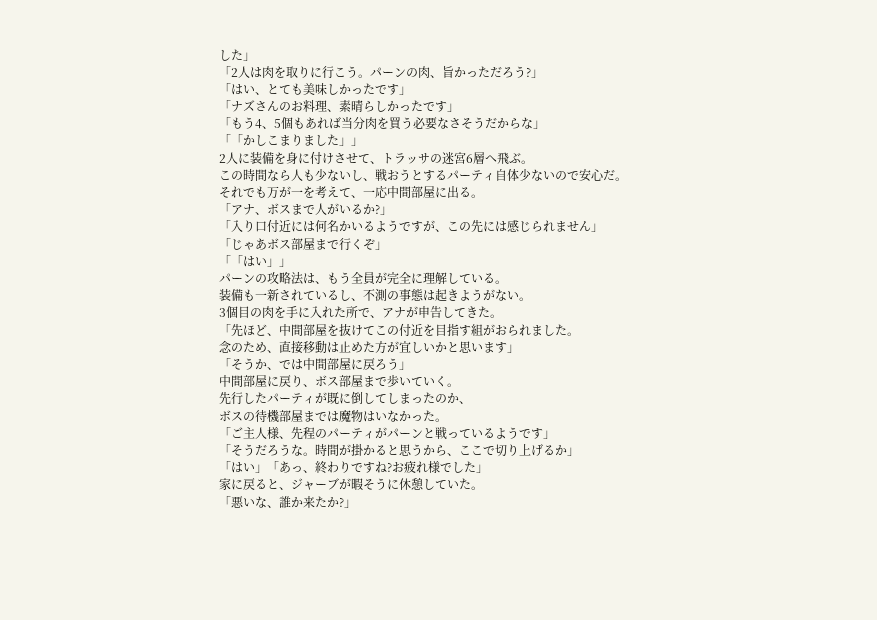した」
「2人は肉を取りに行こう。パーンの肉、旨かっただろう?」
「はい、とても美味しかったです」
「ナズさんのお料理、素晴らしかったです」
「もう4、5個もあれば当分肉を買う必要なさそうだからな」
「「かしこまりました」」
2人に装備を身に付けさせて、トラッサの迷宮6層へ飛ぶ。
この時間なら人も少ないし、戦おうとするパーティ自体少ないので安心だ。
それでも万が一を考えて、一応中間部屋に出る。
「アナ、ボスまで人がいるか?」
「入り口付近には何名かいるようですが、この先には感じられません」
「じゃあボス部屋まで行くぞ」
「「はい」」
パーンの攻略法は、もう全員が完全に理解している。
装備も一新されているし、不測の事態は起きようがない。
3個目の肉を手に入れた所で、アナが申告してきた。
「先ほど、中間部屋を抜けてこの付近を目指す組がおられました。
念のため、直接移動は止めた方が宜しいかと思います」
「そうか、では中間部屋に戻ろう」
中間部屋に戻り、ボス部屋まで歩いていく。
先行したパーティが既に倒してしまったのか、
ボスの待機部屋までは魔物はいなかった。
「ご主人様、先程のパーティがパーンと戦っているようです」
「そうだろうな。時間が掛かると思うから、ここで切り上げるか」
「はい」「あっ、終わりですね?お疲れ様でした」
家に戻ると、ジャーブが暇そうに休憩していた。
「悪いな、誰か来たか?」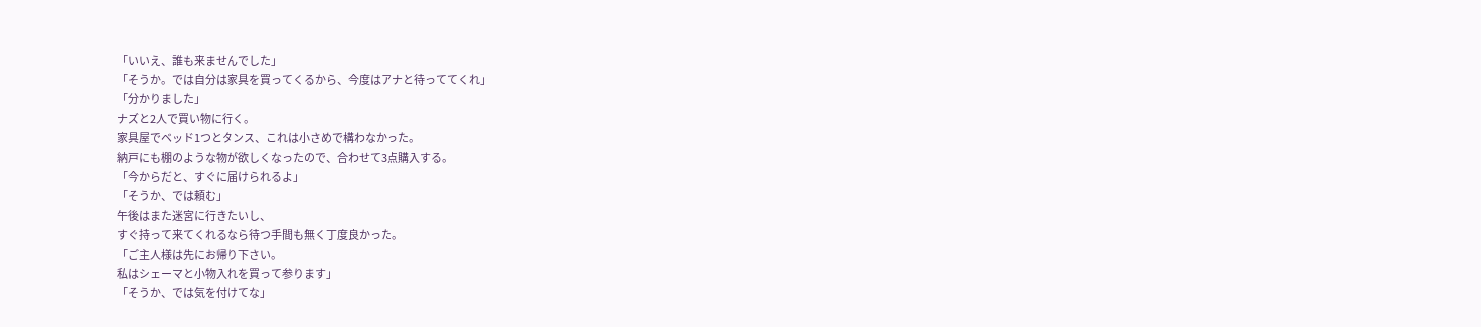「いいえ、誰も来ませんでした」
「そうか。では自分は家具を買ってくるから、今度はアナと待っててくれ」
「分かりました」
ナズと2人で買い物に行く。
家具屋でベッド1つとタンス、これは小さめで構わなかった。
納戸にも棚のような物が欲しくなったので、合わせて3点購入する。
「今からだと、すぐに届けられるよ」
「そうか、では頼む」
午後はまた迷宮に行きたいし、
すぐ持って来てくれるなら待つ手間も無く丁度良かった。
「ご主人様は先にお帰り下さい。
私はシェーマと小物入れを買って参ります」
「そうか、では気を付けてな」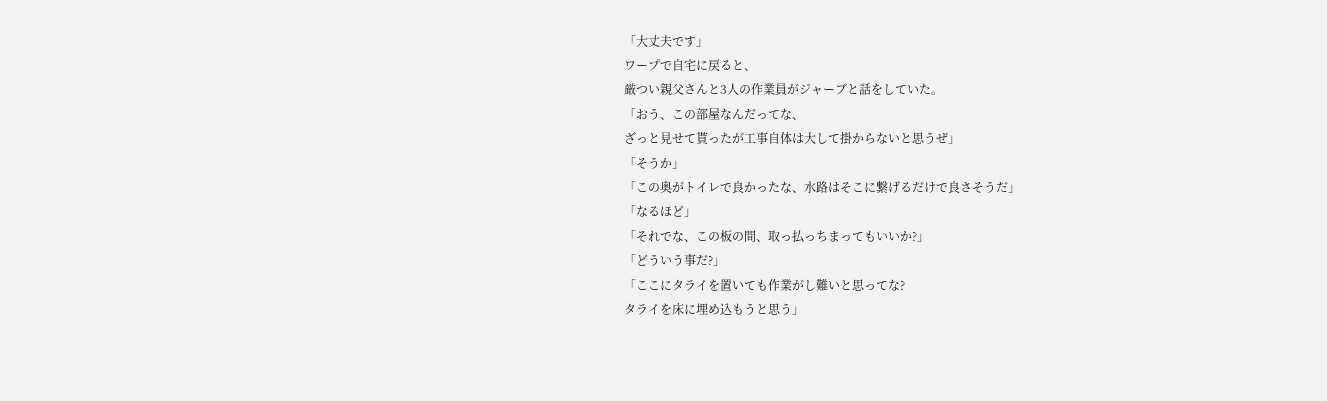「大丈夫です」
ワープで自宅に戻ると、
厳つい親父さんと3人の作業員がジャーブと話をしていた。
「おう、この部屋なんだってな、
ざっと見せて貰ったが工事自体は大して掛からないと思うぜ」
「そうか」
「この奥がトイレで良かったな、水路はそこに繋げるだけで良さそうだ」
「なるほど」
「それでな、この板の間、取っ払っちまってもいいか?」
「どういう事だ?」
「ここにタライを置いても作業がし難いと思ってな?
タライを床に埋め込もうと思う」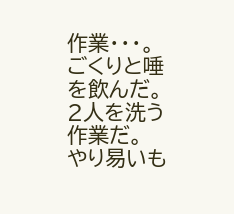作業・・・。
ごくりと唾を飲んだ。
2人を洗う作業だ。
やり易いも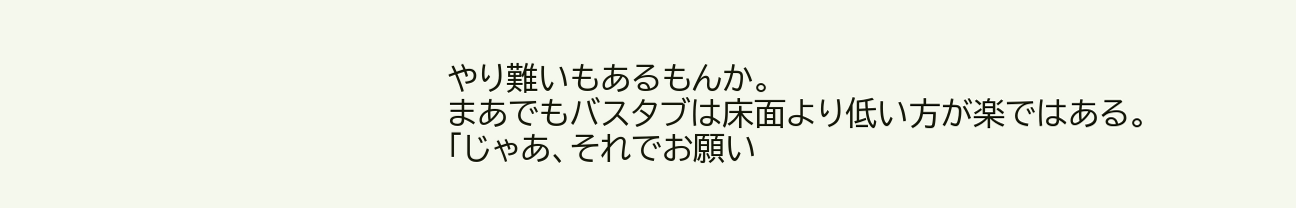やり難いもあるもんか。
まあでもバスタブは床面より低い方が楽ではある。
「じゃあ、それでお願い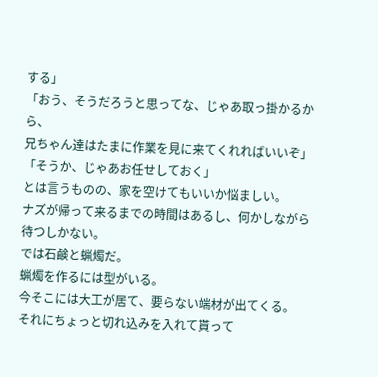する」
「おう、そうだろうと思ってな、じゃあ取っ掛かるから、
兄ちゃん達はたまに作業を見に来てくれればいいぞ」
「そうか、じゃあお任せしておく」
とは言うものの、家を空けてもいいか悩ましい。
ナズが帰って来るまでの時間はあるし、何かしながら待つしかない。
では石鹸と蝋燭だ。
蝋燭を作るには型がいる。
今そこには大工が居て、要らない端材が出てくる。
それにちょっと切れ込みを入れて貰って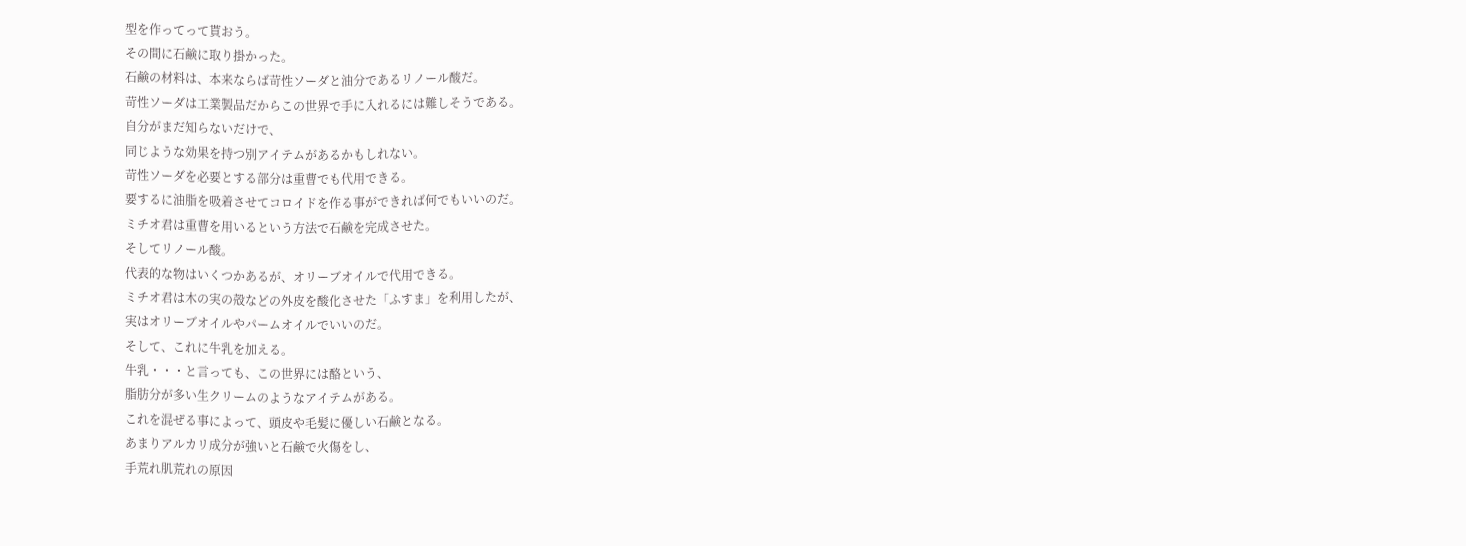型を作ってって貰おう。
その間に石鹸に取り掛かった。
石鹸の材料は、本来ならば苛性ソーダと油分であるリノール酸だ。
苛性ソーダは工業製品だからこの世界で手に入れるには難しそうである。
自分がまだ知らないだけで、
同じような効果を持つ別アイテムがあるかもしれない。
苛性ソーダを必要とする部分は重曹でも代用できる。
要するに油脂を吸着させてコロイドを作る事ができれば何でもいいのだ。
ミチオ君は重曹を用いるという方法で石鹸を完成させた。
そしてリノール酸。
代表的な物はいくつかあるが、オリーブオイルで代用できる。
ミチオ君は木の実の殻などの外皮を酸化させた「ふすま」を利用したが、
実はオリーブオイルやパームオイルでいいのだ。
そして、これに牛乳を加える。
牛乳・・・と言っても、この世界には酪という、
脂肪分が多い生クリームのようなアイテムがある。
これを混ぜる事によって、頭皮や毛髪に優しい石鹸となる。
あまりアルカリ成分が強いと石鹸で火傷をし、
手荒れ肌荒れの原因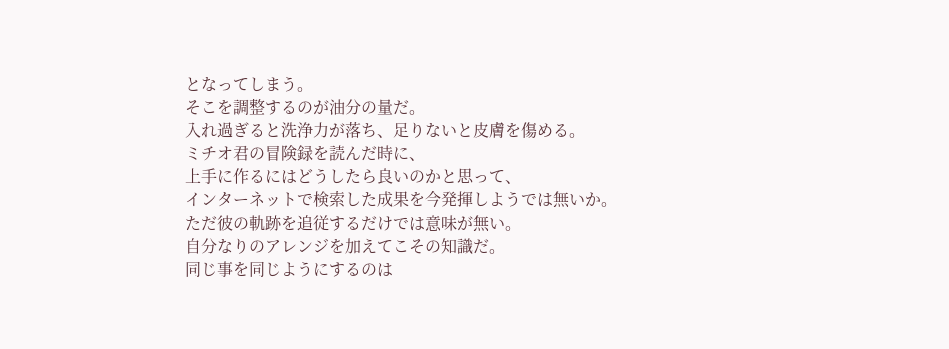となってしまう。
そこを調整するのが油分の量だ。
入れ過ぎると洗浄力が落ち、足りないと皮膚を傷める。
ミチオ君の冒険録を読んだ時に、
上手に作るにはどうしたら良いのかと思って、
インターネットで検索した成果を今発揮しようでは無いか。
ただ彼の軌跡を追従するだけでは意味が無い。
自分なりのアレンジを加えてこその知識だ。
同じ事を同じようにするのは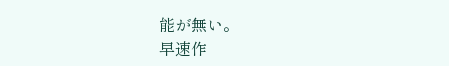能が無い。
早速作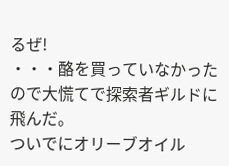るぜ!
・・・酪を買っていなかったので大慌てで探索者ギルドに飛んだ。
ついでにオリーブオイル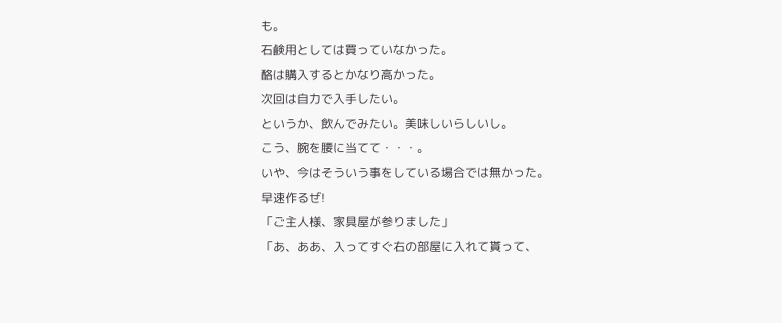も。
石鹸用としては買っていなかった。
酪は購入するとかなり高かった。
次回は自力で入手したい。
というか、飲んでみたい。美味しいらしいし。
こう、腕を腰に当てて・・・。
いや、今はそういう事をしている場合では無かった。
早速作るぜ!
「ご主人様、家具屋が参りました」
「あ、ああ、入ってすぐ右の部屋に入れて貰って、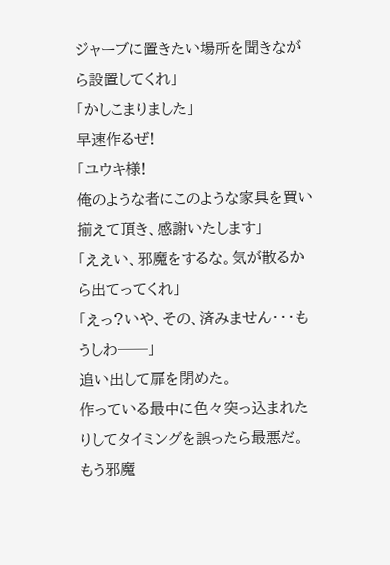ジャーブに置きたい場所を聞きながら設置してくれ」
「かしこまりました」
早速作るぜ!
「ユウキ様!
俺のような者にこのような家具を買い揃えて頂き、感謝いたします」
「ええい、邪魔をするな。気が散るから出てってくれ」
「えっ?いや、その、済みません・・・もうしわ──」
追い出して扉を閉めた。
作っている最中に色々突っ込まれたりしてタイミングを誤ったら最悪だ。
もう邪魔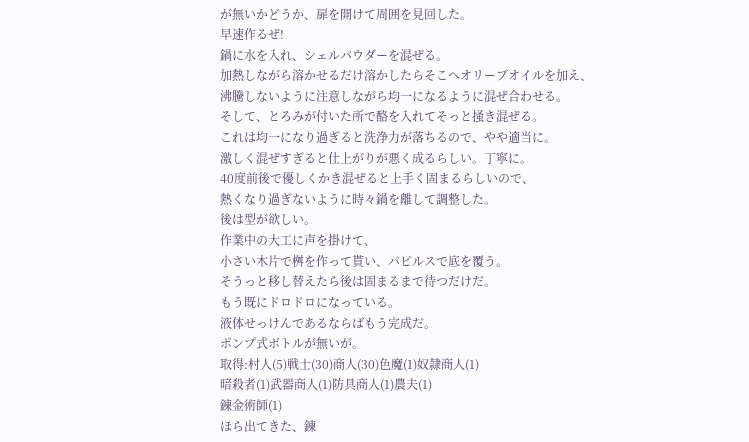が無いかどうか、扉を開けて周囲を見回した。
早速作るぜ!
鍋に水を入れ、シェルパウダーを混ぜる。
加熱しながら溶かせるだけ溶かしたらそこへオリーブオイルを加え、
沸騰しないように注意しながら均一になるように混ぜ合わせる。
そして、とろみが付いた所で酪を入れてそっと掻き混ぜる。
これは均一になり過ぎると洗浄力が落ちるので、やや適当に。
激しく混ぜすぎると仕上がりが悪く成るらしい。丁寧に。
40度前後で優しくかき混ぜると上手く固まるらしいので、
熱くなり過ぎないように時々鍋を離して調整した。
後は型が欲しい。
作業中の大工に声を掛けて、
小さい木片で桝を作って貰い、パピルスで底を覆う。
そうっと移し替えたら後は固まるまで待つだけだ。
もう既にドロドロになっている。
液体せっけんであるならばもう完成だ。
ポンプ式ボトルが無いが。
取得:村人(5)戦士(30)商人(30)色魔(1)奴隷商人(1)
暗殺者(1)武器商人(1)防具商人(1)農夫(1)
錬金術師(1)
ほら出てきた、錬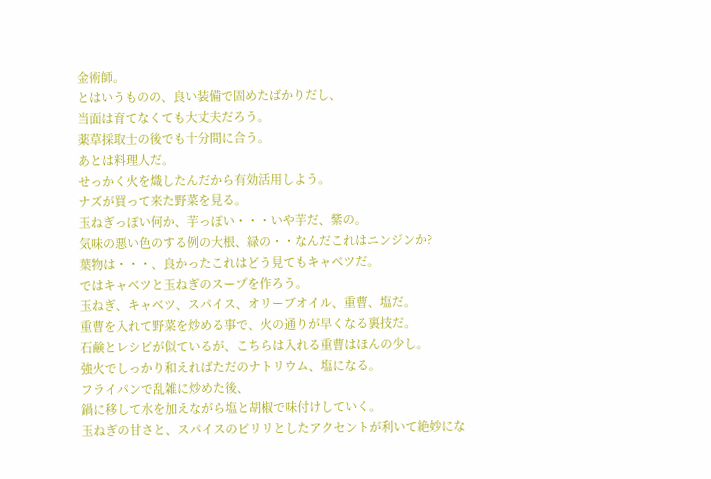金術師。
とはいうものの、良い装備で固めたばかりだし、
当面は育てなくても大丈夫だろう。
薬草採取士の後でも十分間に合う。
あとは料理人だ。
せっかく火を熾したんだから有効活用しよう。
ナズが買って来た野菜を見る。
玉ねぎっぽい何か、芋っぽい・・・いや芋だ、紫の。
気味の悪い色のする例の大根、緑の・・なんだこれはニンジンか?
葉物は・・・、良かったこれはどう見てもキャベツだ。
ではキャベツと玉ねぎのスープを作ろう。
玉ねぎ、キャベツ、スパイス、オリーブオイル、重曹、塩だ。
重曹を入れて野菜を炒める事で、火の通りが早くなる裏技だ。
石鹸とレシピが似ているが、こちらは入れる重曹はほんの少し。
強火でしっかり和えればただのナトリウム、塩になる。
フライパンで乱雑に炒めた後、
鍋に移して水を加えながら塩と胡椒で味付けしていく。
玉ねぎの甘さと、スパイスのピリリとしたアクセントが利いて絶妙にな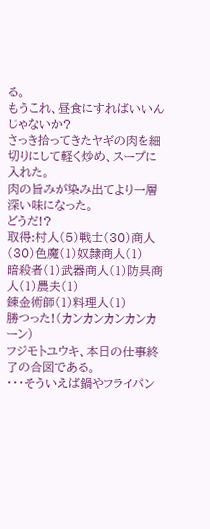る。
もうこれ、昼食にすればいいんじゃないか?
さっき拾ってきたヤギの肉を細切りにして軽く炒め、スープに入れた。
肉の旨みが染み出てより一層深い味になった。
どうだ!?
取得:村人(5)戦士(30)商人(30)色魔(1)奴隷商人(1)
暗殺者(1)武器商人(1)防具商人(1)農夫(1)
錬金術師(1)料理人(1)
勝つった!(カンカンカンカンカーン)
フジモトユウキ、本日の仕事終了の合図である。
・・・そういえば鍋やフライパン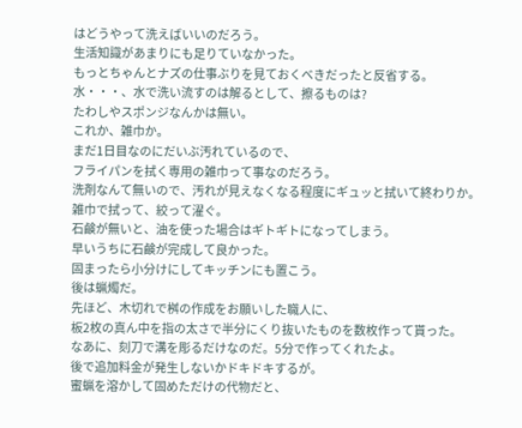はどうやって洗えばいいのだろう。
生活知識があまりにも足りていなかった。
もっとちゃんとナズの仕事ぶりを見ておくべきだったと反省する。
水・・・、水で洗い流すのは解るとして、擦るものは?
たわしやスポンジなんかは無い。
これか、雑巾か。
まだ1日目なのにだいぶ汚れているので、
フライパンを拭く専用の雑巾って事なのだろう。
洗剤なんて無いので、汚れが見えなくなる程度にギュッと拭いて終わりか。
雑巾で拭って、絞って濯ぐ。
石鹸が無いと、油を使った場合はギトギトになってしまう。
早いうちに石鹸が完成して良かった。
固まったら小分けにしてキッチンにも置こう。
後は蝋燭だ。
先ほど、木切れで桝の作成をお願いした職人に、
板2枚の真ん中を指の太さで半分にくり抜いたものを数枚作って貰った。
なあに、刻刀で溝を彫るだけなのだ。5分で作ってくれたよ。
後で追加料金が発生しないかドキドキするが。
蜜蝋を溶かして固めただけの代物だと、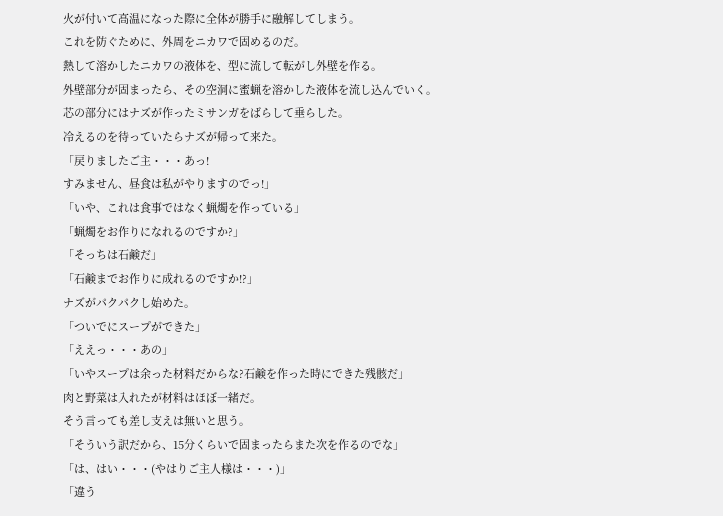火が付いて高温になった際に全体が勝手に融解してしまう。
これを防ぐために、外周をニカワで固めるのだ。
熱して溶かしたニカワの液体を、型に流して転がし外壁を作る。
外壁部分が固まったら、その空洞に蜜蝋を溶かした液体を流し込んでいく。
芯の部分にはナズが作ったミサンガをばらして垂らした。
冷えるのを待っていたらナズが帰って来た。
「戻りましたご主・・・あっ!
すみません、昼食は私がやりますのでっ!」
「いや、これは食事ではなく蝋燭を作っている」
「蝋燭をお作りになれるのですか?」
「そっちは石鹸だ」
「石鹸までお作りに成れるのですか!?」
ナズがパクパクし始めた。
「ついでにスープができた」
「ええっ・・・あの」
「いやスープは余った材料だからな?石鹸を作った時にできた残骸だ」
肉と野菜は入れたが材料はほぼ一緒だ。
そう言っても差し支えは無いと思う。
「そういう訳だから、15分くらいで固まったらまた次を作るのでな」
「は、はい・・・(やはりご主人様は・・・)」
「違う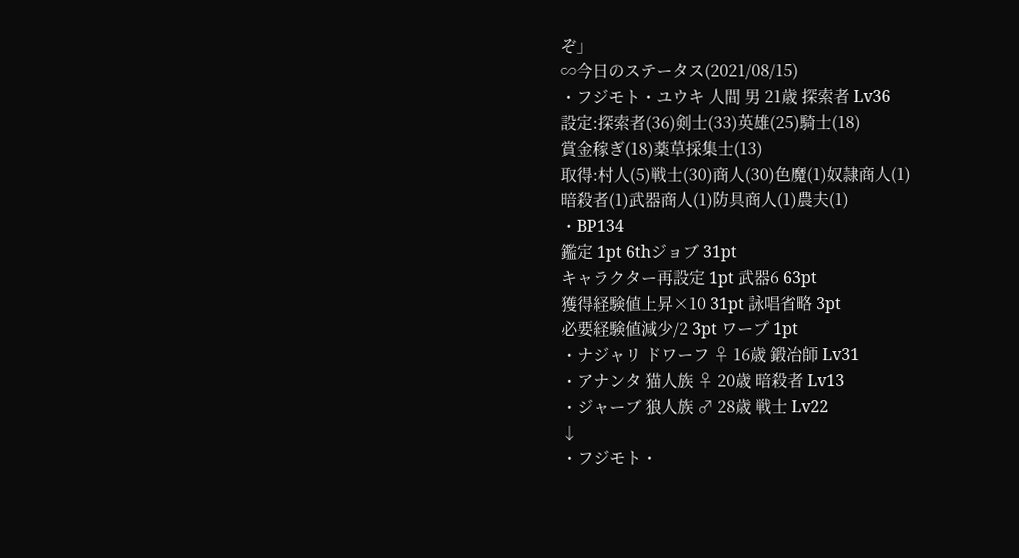ぞ」
∽今日のステータス(2021/08/15)
・フジモト・ユウキ 人間 男 21歳 探索者 Lv36
設定:探索者(36)剣士(33)英雄(25)騎士(18)
賞金稼ぎ(18)薬草採集士(13)
取得:村人(5)戦士(30)商人(30)色魔(1)奴隷商人(1)
暗殺者(1)武器商人(1)防具商人(1)農夫(1)
・BP134
鑑定 1pt 6thジョブ 31pt
キャラクター再設定 1pt 武器6 63pt
獲得経験値上昇×10 31pt 詠唱省略 3pt
必要経験値減少/2 3pt ワープ 1pt
・ナジャリ ドワーフ ♀ 16歳 鍛冶師 Lv31
・アナンタ 猫人族 ♀ 20歳 暗殺者 Lv13
・ジャーブ 狼人族 ♂ 28歳 戦士 Lv22
↓
・フジモト・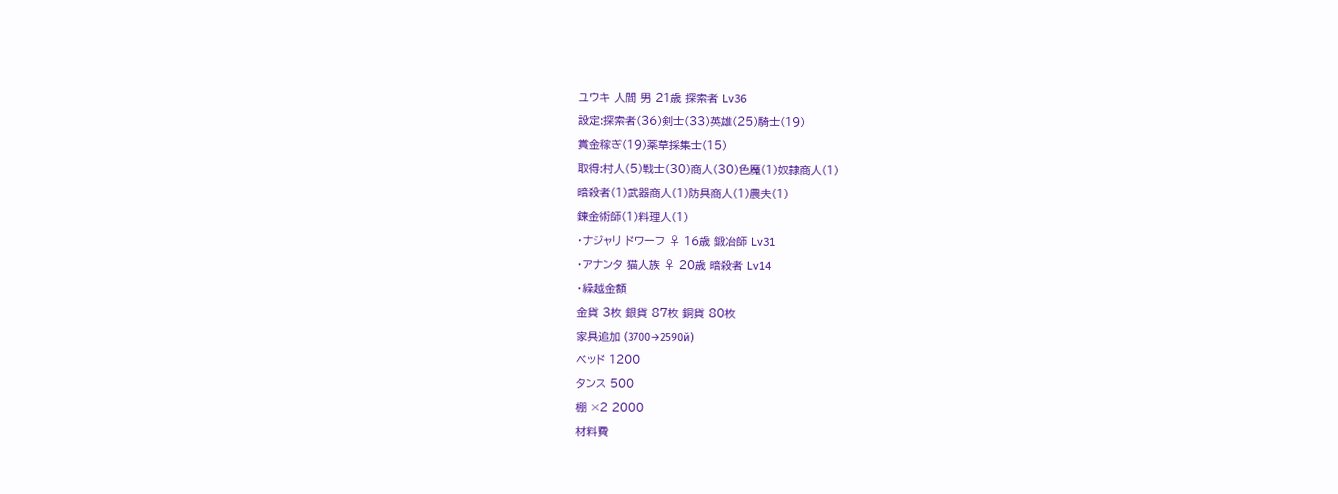ユウキ 人間 男 21歳 探索者 Lv36
設定:探索者(36)剣士(33)英雄(25)騎士(19)
賞金稼ぎ(19)薬草採集士(15)
取得:村人(5)戦士(30)商人(30)色魔(1)奴隷商人(1)
暗殺者(1)武器商人(1)防具商人(1)農夫(1)
錬金術師(1)料理人(1)
・ナジャリ ドワーフ ♀ 16歳 鍛冶師 Lv31
・アナンタ 猫人族 ♀ 20歳 暗殺者 Lv14
・繰越金額
金貨 3枚 銀貨 87枚 銅貨 80枚
家具追加 (3700→2590й)
ベッド 1200
タンス 500
棚 ×2 2000
材料費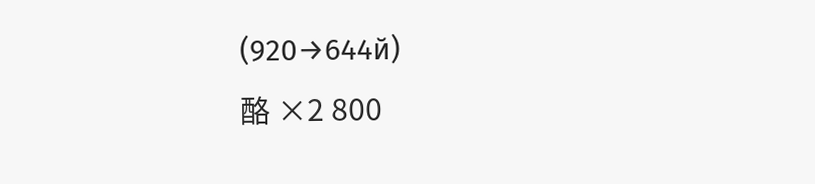(920→644й)
酪 ×2 800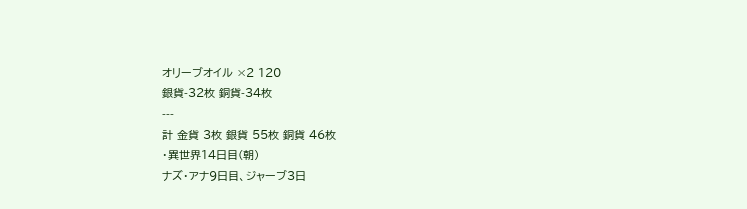オリーブオイル ×2 120
銀貨-32枚 銅貨-34枚
---
計 金貨 3枚 銀貨 55枚 銅貨 46枚
・異世界14日目(朝)
ナズ・アナ9日目、ジャーブ3日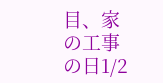目、家の工事の日1/2